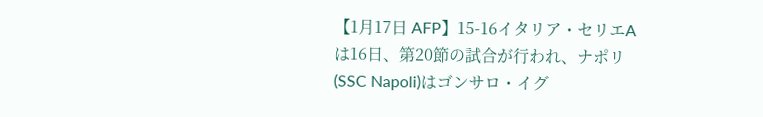【1月17日 AFP】15-16イタリア・セリエAは16日、第20節の試合が行われ、ナポリ(SSC Napoli)はゴンサロ・イグ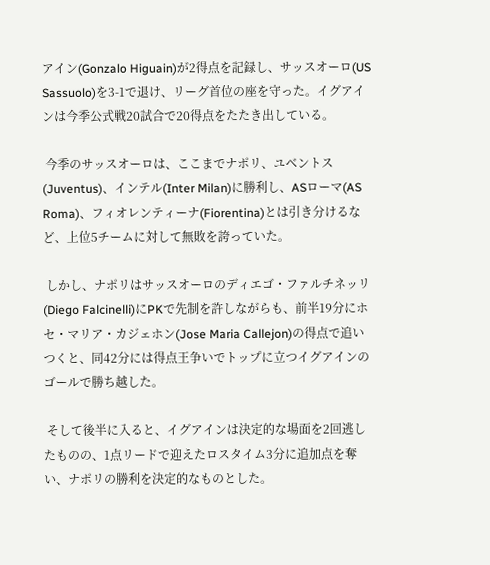アイン(Gonzalo Higuain)が2得点を記録し、サッスオーロ(US Sassuolo)を3-1で退け、リーグ首位の座を守った。イグアインは今季公式戦20試合で20得点をたたき出している。

 今季のサッスオーロは、ここまでナポリ、ユベントス(Juventus)、インテル(Inter Milan)に勝利し、ASローマ(AS Roma)、フィオレンティーナ(Fiorentina)とは引き分けるなど、上位5チームに対して無敗を誇っていた。

 しかし、ナポリはサッスオーロのディエゴ・ファルチネッリ(Diego Falcinelli)にPKで先制を許しながらも、前半19分にホセ・マリア・カジェホン(Jose Maria Callejon)の得点で追いつくと、同42分には得点王争いでトップに立つイグアインのゴールで勝ち越した。

 そして後半に入ると、イグアインは決定的な場面を2回逃したものの、1点リードで迎えたロスタイム3分に追加点を奪い、ナポリの勝利を決定的なものとした。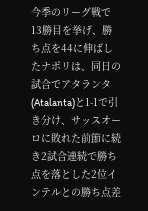今季のリーグ戦で13勝目を挙げ、勝ち点を44に伸ばしたナポリは、同日の試合でアタランタ(Atalanta)と1-1で引き分け、サッスオーロに敗れた前節に続き2試合連続で勝ち点を落とした2位インテルとの勝ち点差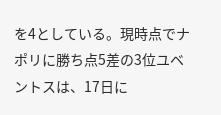を4としている。現時点でナポリに勝ち点5差の3位ユベントスは、17日に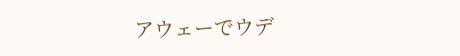アウェーでウデ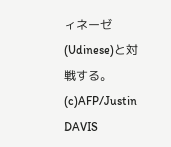ィネーゼ(Udinese)と対戦する。(c)AFP/Justin DAVIS